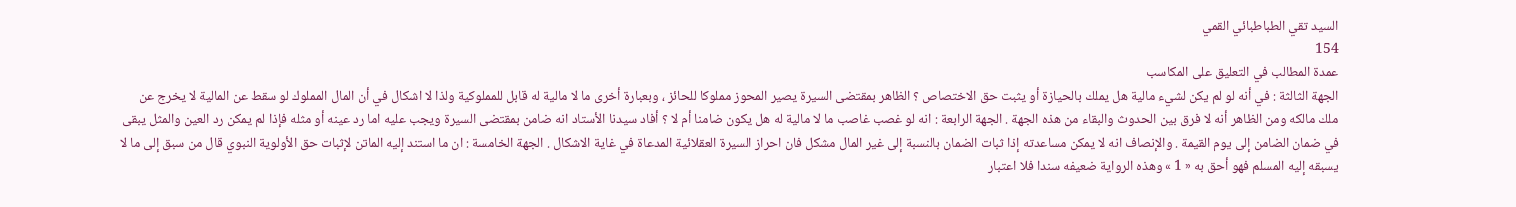السيد تقي الطباطبائي القمي
154
عمدة المطالب في التعليق على المكاسب
الجهة الثالثة : في أنه لو لم يكن لشيء مالية هل يملك بالحيازة أو يثبت حق الاختصاص ؟ الظاهر بمقتضى السيرة يصير المحوز مملوكا للحائز ، وبعبارة أخرى ما لا مالية له قابل للمملوكية ولذا لا اشكال في أن المال المملوك لو سقط عن المالية لا يخرج عن ملك مالكه ومن الظاهر أنه لا فرق بين الحدوث والبقاء من هذه الجهة . الجهة الرابعة : انه لو غصب غاصب ما لا مالية له هل يكون ضامنا أم لا ؟ أفاد سيدنا الأستاد انه ضامن بمقتضى السيرة ويجب عليه اما رد عينه أو مثله فإذا لم يمكن رد العين والمثل يبقى في ضمان الضامن إلى يوم القيمة . والإنصاف انه لا يمكن مساعدته إذا ثبات الضمان بالنسبة إلى غير المال مشكل فان احراز السيرة العقلائية المدعاة في غاية الاشكال . الجهة الخامسة : ان ما استند إليه الماتن لإثبات حق الأولوية النبوي قال من سبق إلى ما لا يسبقه إليه المسلم فهو أحق به « 1 » وهذه الرواية ضعيفه سندا فلا اعتبار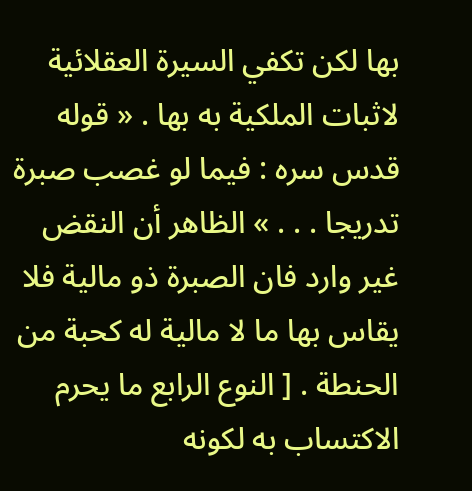بها لكن تكفي السيرة العقلائية لاثبات الملكية به بها . « قوله قدس سره : فيما لو غصب صبرة تدريجا . . . » الظاهر أن النقض غير وارد فان الصبرة ذو مالية فلا يقاس بها ما لا مالية له كحبة من الحنطة . [ النوع الرابع ما يحرم الاكتساب به لكونه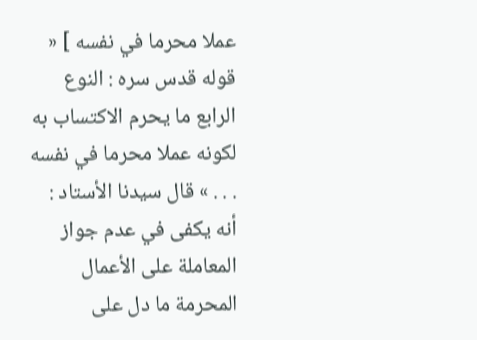عملا محرما في نفسه ] « قوله قدس سره : النوع الرابع ما يحرم الاكتساب به لكونه عملا محرما في نفسه . . . » قال سيدنا الأستاد : أنه يكفى في عدم جواز المعاملة على الأعمال المحرمة ما دل على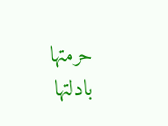حرمتها بادلتها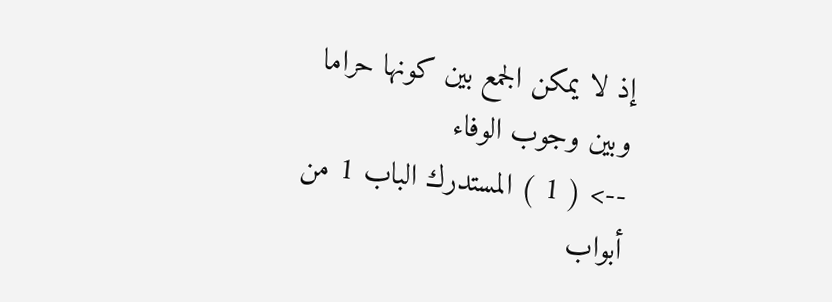إذ لا يمكن الجمع بين كونها حراما وبين وجوب الوفاء
--> ( 1 ) المستدرك الباب 1 من أبواب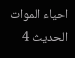احياء الموات الحديث 4